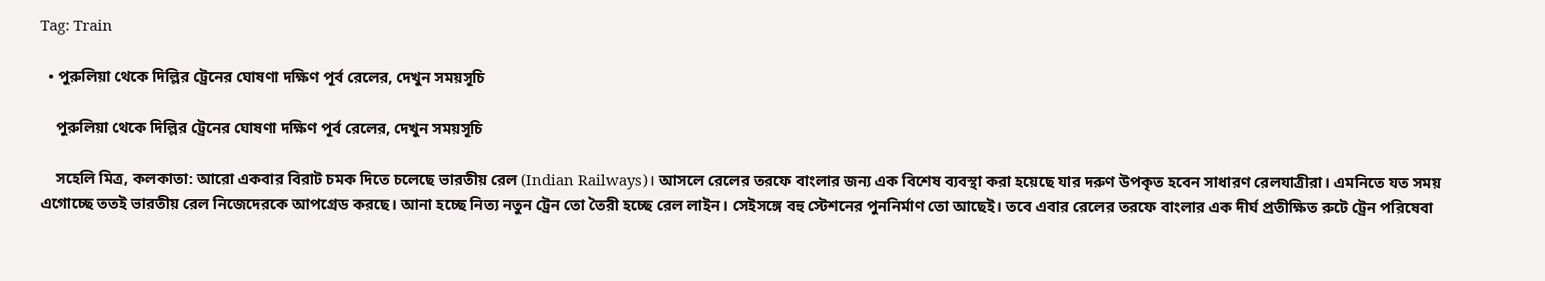Tag: Train

  • পুরুলিয়া থেকে দিল্লির ট্রেনের ঘোষণা দক্ষিণ পূর্ব রেলের, দেখুন সময়সূচি

    পুরুলিয়া থেকে দিল্লির ট্রেনের ঘোষণা দক্ষিণ পূর্ব রেলের, দেখুন সময়সূচি

    সহেলি মিত্র, কলকাতা: আরো একবার বিরাট চমক দিতে চলেছে ভারতীয় রেল (Indian Railways)। আসলে রেলের তরফে বাংলার জন্য এক বিশেষ ব্যবস্থা করা হয়েছে যার দরুণ উপকৃত হবেন সাধারণ রেলযাত্রীরা। এমনিতে যত সময় এগোচ্ছে ততই ভারতীয় রেল নিজেদেরকে আপগ্রেড করছে। আনা হচ্ছে নিত্য নতুন ট্রেন তো তৈরী হচ্ছে রেল লাইন। সেইসঙ্গে বহু স্টেশনের পুননির্মাণ তো আছেই। তবে এবার রেলের তরফে বাংলার এক দীর্ঘ প্রতীক্ষিত রুটে ট্রেন পরিষেবা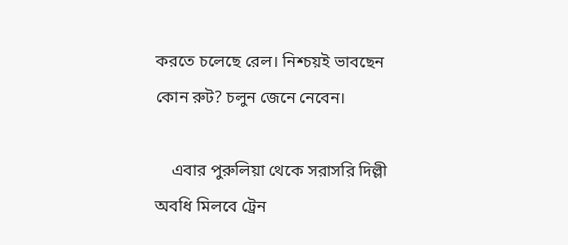করতে চলেছে রেল। নিশ্চয়ই ভাবছেন কোন রুট? চলুন জেনে নেবেন।

    এবার পুরুলিয়া থেকে সরাসরি দিল্লী অবধি মিলবে ট্রেন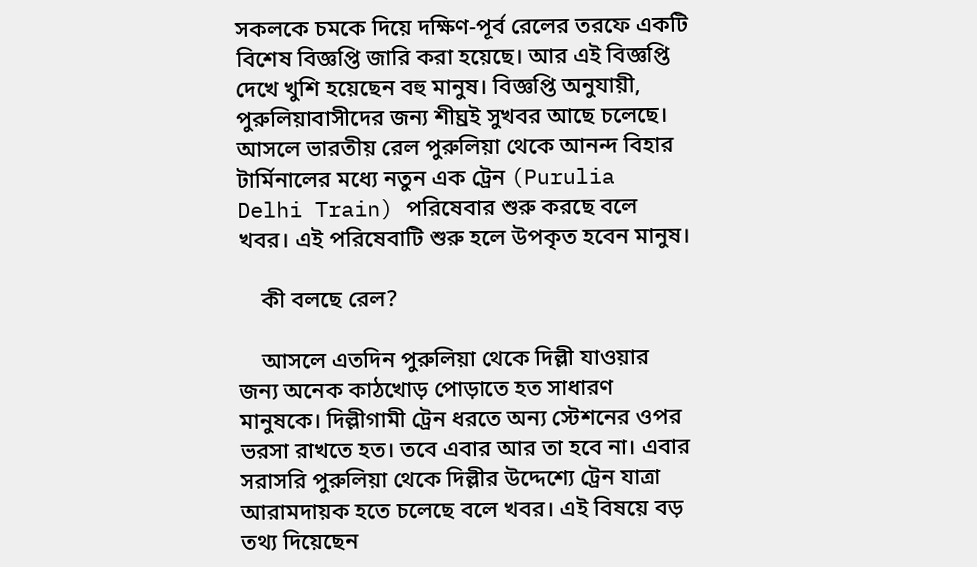সকলকে চমকে দিয়ে দক্ষিণ-পূর্ব রেলের তরফে একটি বিশেষ বিজ্ঞপ্তি জারি করা হয়েছে। আর এই বিজ্ঞপ্তি দেখে খুশি হয়েছেন বহু মানুষ। বিজ্ঞপ্তি অনুযায়ী, পুরুলিয়াবাসীদের জন্য শীঘ্রই সুখবর আছে চলেছে। আসলে ভারতীয় রেল পুরুলিয়া থেকে আনন্দ বিহার টার্মিনালের মধ্যে নতুন এক ট্রেন (Purulia Delhi Train) পরিষেবার শুরু করছে বলে খবর। এই পরিষেবাটি শুরু হলে উপকৃত হবেন মানুষ।

    কী বলছে রেল?

    আসলে এতদিন পুরুলিয়া থেকে দিল্লী যাওয়ার জন্য অনেক কাঠখোড় পোড়াতে হত সাধারণ মানুষকে। দিল্লীগামী ট্রেন ধরতে অন্য স্টেশনের ওপর ভরসা রাখতে হত। তবে এবার আর তা হবে না। এবার সরাসরি পুরুলিয়া থেকে দিল্লীর উদ্দেশ্যে ট্রেন যাত্রা আরামদায়ক হতে চলেছে বলে খবর। এই বিষয়ে বড় তথ্য দিয়েছেন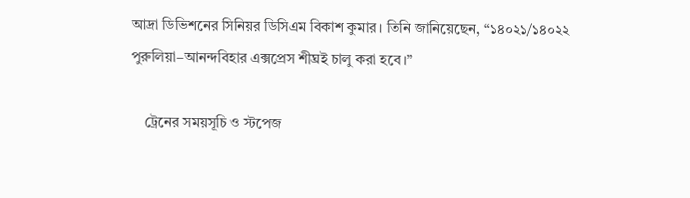আদ্রা ডিভিশনের সিনিয়র ডিসিএম বিকাশ কুমার। তিনি জানিয়েছেন, “১৪০২১/১৪০২২ পুরুলিয়া–আনন্দবিহার এক্সপ্রেস শীঘ্রই চালু করা হবে।”

    ট্রেনের সময়সূচি ও স্টপেজ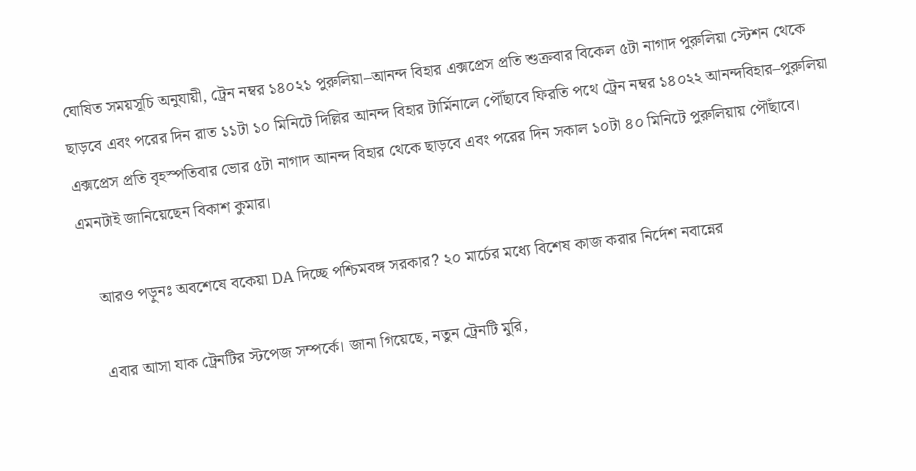ঘোষিত সময়সূচি অনুযায়ী, ট্রেন নম্বর ১৪০২১ পুরুলিয়া–আনন্দ বিহার এক্সপ্রেস প্রতি শুক্রবার বিকেল ৫টা নাগাদ পুরুলিয়া স্টেশন থেকে ছাড়বে এবং পরের দিন রাত ১১টা ১০ মিনিটে দিল্লির আনন্দ বিহার টার্মিনালে পৌঁছাবে ফিরতি পথে ট্রেন নম্বর ১৪০২২ আনন্দবিহার–পুরুলিয়া এক্সপ্রেস প্রতি বৃহস্পতিবার ভোর ৫টা নাগাদ আনন্দ বিহার থেকে ছাড়বে এবং পরের দিন সকাল ১০টা ৪০ মিনিটে পুরুলিয়ায় পৌঁছাবে। এমনটাই জানিয়েছেন বিকাশ কুমার।

    আরও পড়ুনঃ অবশেষে বকেয়া DA দিচ্ছে পশ্চিমবঙ্গ সরকার? ২০ মার্চের মধ্যে বিশেষ কাজ করার নির্দেশ নবান্নের

    এবার আসা যাক ট্রেনটির স্টপেজ সম্পর্কে। জানা গিয়েছে, নতুন ট্রেনটি মুরি,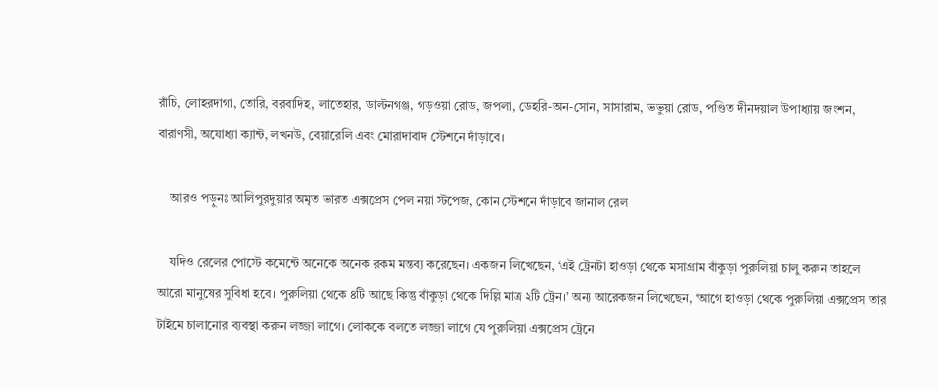রাঁচি, লোহরদাগা, তোরি, বরবাদিহ, লাতেহার, ডাল্টনগঞ্জ, গড়ওয়া রোড, জপলা, ডেহরি-অন-সোন, সাসারাম, ভভুয়া রোড, পণ্ডিত দীনদয়াল উপাধ্যায় জংশন, বারাণসী, অযোধ্যা ক্যান্ট, লখনউ, বেয়ারেলি এবং মোরাদাবাদ স্টেশনে দাঁড়াবে।

    আরও পড়ুনঃ আলিপুরদুয়ার অমৃত ভারত এক্সপ্রেস পেল নয়া স্টপেজ, কোন স্টেশনে দাঁড়াবে জানাল রেল

    যদিও রেলের পোস্টে কমেন্টে অনেকে অনেক রকম মন্তব্য করেছেন। একজন লিখেছেন, ‘এই ট্রেনটা হাওড়া থেকে মসাগ্রাম বাঁকুড়া পুরুলিয়া চালু করুন তাহলে আরো মানুষের সুবিধা হবে। পুরুলিয়া থেকে ৪টি আছে কিন্তু বাঁকুড়া থেকে দিল্লি মাত্র ২টি ট্রেন।’ অন্য আরেকজন লিখেছেন, ‘আগে হাওড়া থেকে পুরুলিয়া এক্সপ্রেস তার টাইমে চালানোর ব্যবস্থা করুন লজ্জা লাগে। লোককে বলতে লজ্জা লাগে যে পুরুলিয়া এক্সপ্রেস ট্রেনে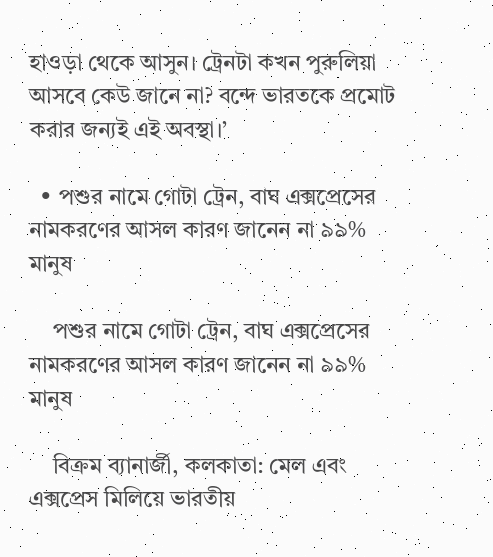হাওড়া থেকে আসুন। ট্রেনটা কখন পুরুলিয়া আসবে কেউ জানে না? বন্দে ভারতকে প্রমোট করার জন্যই এই অবস্থা।’

  • পশুর নামে গোটা ট্রেন, বাঘ এক্সপ্রেসের নামকরণের আসল কারণ জানেন না ৯৯% মানুষ

    পশুর নামে গোটা ট্রেন, বাঘ এক্সপ্রেসের নামকরণের আসল কারণ জানেন না ৯৯% মানুষ

    বিক্রম ব্যানার্জী, কলকাতা: মেল এবং এক্সপ্রেস মিলিয়ে ভারতীয়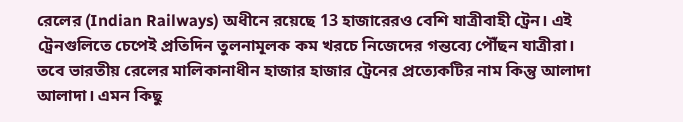রেলের (Indian Railways) অধীনে রয়েছে 13 হাজারেরও বেশি যাত্রীবাহী ট্রেন। এই ট্রেনগুলিতে চেপেই প্রতিদিন তুলনামূলক কম খরচে নিজেদের গন্তব্যে পৌঁছন যাত্রীরা। তবে ভারতীয় রেলের মালিকানাধীন হাজার হাজার ট্রেনের প্রত্যেকটির নাম কিন্তু আলাদা আলাদা। এমন কিছু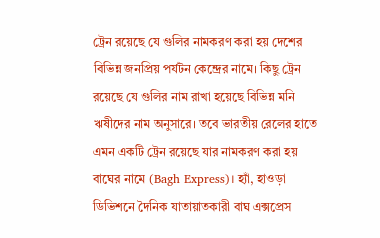ট্রেন রয়েছে যে গুলির নামকরণ করা হয় দেশের বিভিন্ন জনপ্রিয় পর্যটন কেন্দ্রের নামে। কিছু ট্রেন রয়েছে যে গুলির নাম রাখা হয়েছে বিভিন্ন মনি ঋষীদের নাম অনুসারে। তবে ভারতীয় রেলের হাতে এমন একটি ট্রেন রয়েছে যার নামকরণ করা হয় বাঘের নামে (Bagh Express)। হ্যাঁ, হাওড়া ডিভিশনে দৈনিক যাতায়াতকারী বাঘ এক্সপ্রেস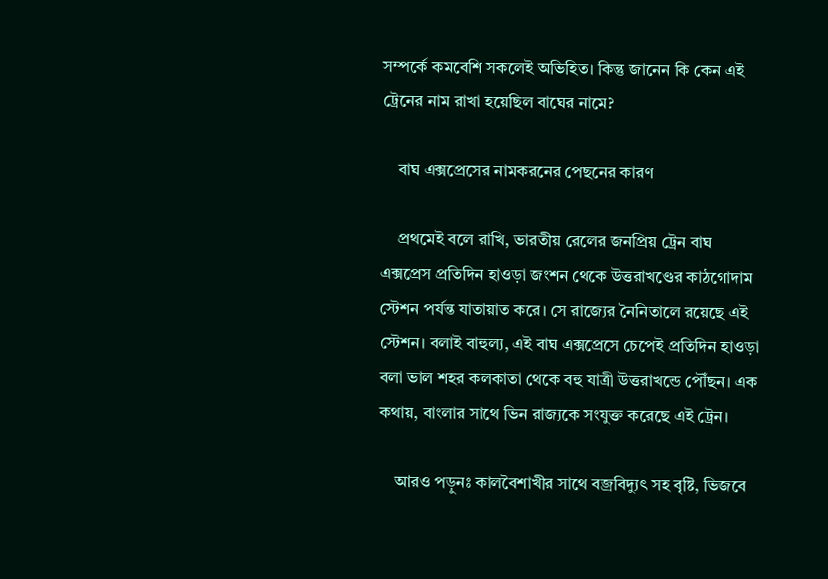সম্পর্কে কমবেশি সকলেই অভিহিত। কিন্তু জানেন কি কেন এই ট্রেনের নাম রাখা হয়েছিল বাঘের নামে?

    বাঘ এক্সপ্রেসের নামকরনের পেছনের কারণ

    প্রথমেই বলে রাখি, ভারতীয় রেলের জনপ্রিয় ট্রেন বাঘ এক্সপ্রেস প্রতিদিন হাওড়া জংশন থেকে উত্তরাখণ্ডের কাঠগোদাম স্টেশন পর্যন্ত যাতায়াত করে। সে রাজ্যের নৈনিতালে রয়েছে এই স্টেশন। বলাই বাহুল্য, এই বাঘ এক্সপ্রেসে চেপেই প্রতিদিন হাওড়া বলা ভাল শহর কলকাতা থেকে বহু যাত্রী উত্তরাখন্ডে পৌঁছন। এক কথায়, বাংলার সাথে ভিন রাজ্যকে সংযুক্ত করেছে এই ট্রেন।

    আরও পড়ুনঃ কালবৈশাখীর সাথে বজ্রবিদ্যুৎ সহ বৃষ্টি, ভিজবে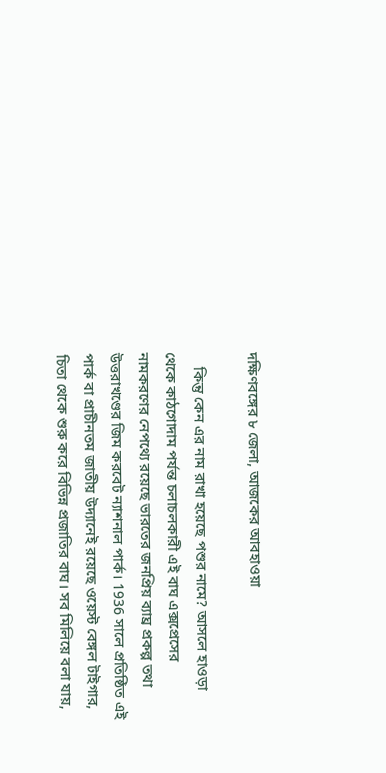দক্ষিণবঙ্গের ৮ জেলা, আজকের আবহাওয়া

    কিন্তু কেন এর নাম রাখা হয়েছে পশুর নামে? আসলে হাওড়া থেকে কাঠগোদাম পর্যন্ত চলাচলকারী এই বাঘ এক্সপ্রেসের নামকরণের নেপথ্যে রয়েছে ভারতের জনপ্রিয় ব্যাঘ্র প্রকল্প তথা উত্তরাখণ্ডের জিম করবেট ন্যাশনাল পার্ক। 1936 সালে প্রতিষ্ঠিত এই পার্ক বা প্রাচীনতম জাতীয় উদ্যানেই রয়েছে ওয়েস্ট বেঙ্গল টাইগার, চিতা থেকে শুরু করে বিভিন্ন প্রজাতির বাঘ। সব মিলিয়ে বলা যায়,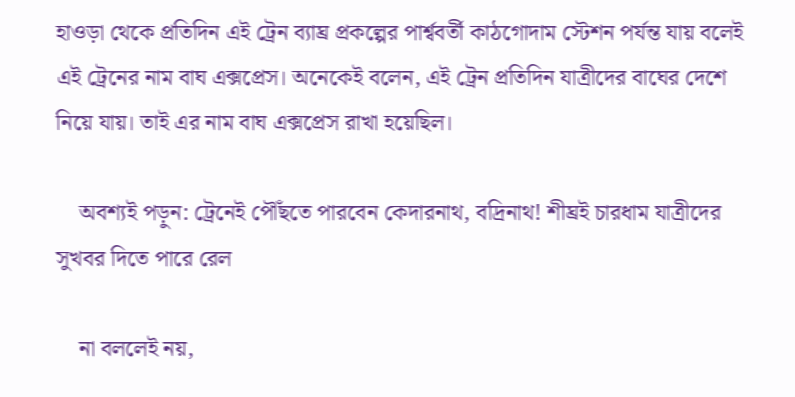হাওড়া থেকে প্রতিদিন এই ট্রেন ব্যাঘ্র প্রকল্পের পার্শ্ববর্তী কাঠগোদাম স্টেশন পর্যন্ত যায় বলেই এই ট্রেনের নাম বাঘ এক্সপ্রেস। অনেকেই বলেন, এই ট্রেন প্রতিদিন যাত্রীদের বাঘের দেশে নিয়ে যায়। তাই এর নাম বাঘ এক্সপ্রেস রাখা হয়েছিল।

    অবশ্যই পড়ুন: ট্রেনেই পৌঁছতে পারবেন কেদারনাথ, বদ্রিনাথ! শীঘ্রই চারধাম যাত্রীদের সুখবর দিতে পারে রেল

    না বললেই নয়,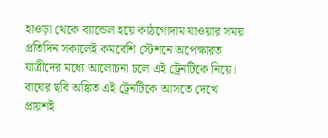হাওড়া থেকে ব্যান্ডেল হয়ে কাঠগোদাম যাওয়ার সময় প্রতিদিন সকালেই কমবেশি স্টেশনে অপেক্ষারত যাত্রীদের মধ্যে আলোচনা চলে এই ট্রেনটিকে নিয়ে। বাঘের ছবি অঙ্কিত এই ট্রেনটিকে আসতে দেখে প্রায়শই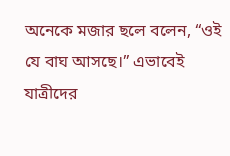অনেকে মজার ছলে বলেন, “ওই যে বাঘ আসছে।” এভাবেই যাত্রীদের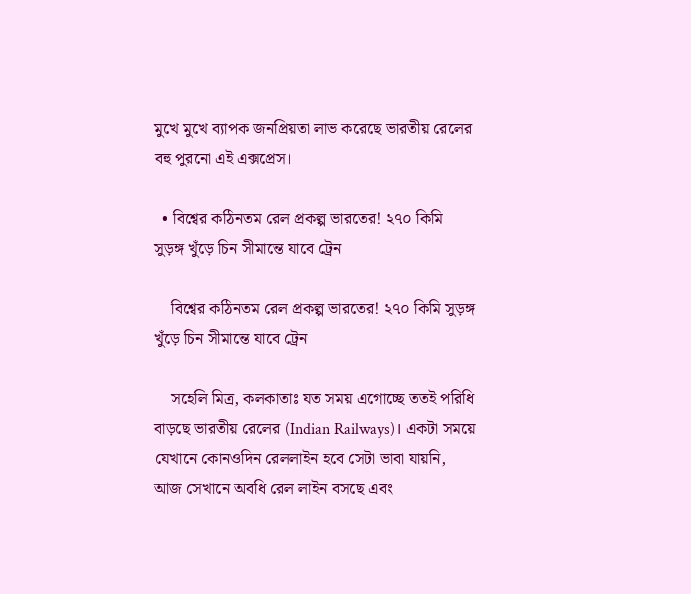মুখে মুখে ব্যাপক জনপ্রিয়তা লাভ করেছে ভারতীয় রেলের বহু পুরনো এই এক্সপ্রেস।

  • বিশ্বের কঠিনতম রেল প্রকল্প ভারতের! ২৭০ কিমি সুড়ঙ্গ খুঁড়ে চিন সীমান্তে যাবে ট্রেন

    বিশ্বের কঠিনতম রেল প্রকল্প ভারতের! ২৭০ কিমি সুড়ঙ্গ খুঁড়ে চিন সীমান্তে যাবে ট্রেন

    সহেলি মিত্র, কলকাতাঃ যত সময় এগোচ্ছে ততই পরিধি বাড়ছে ভারতীয় রেলের (Indian Railways)। একটা সময়ে যেখানে কোনওদিন রেললাইন হবে সেটা ভাবা যায়নি, আজ সেখানে অবধি রেল লাইন বসছে এবং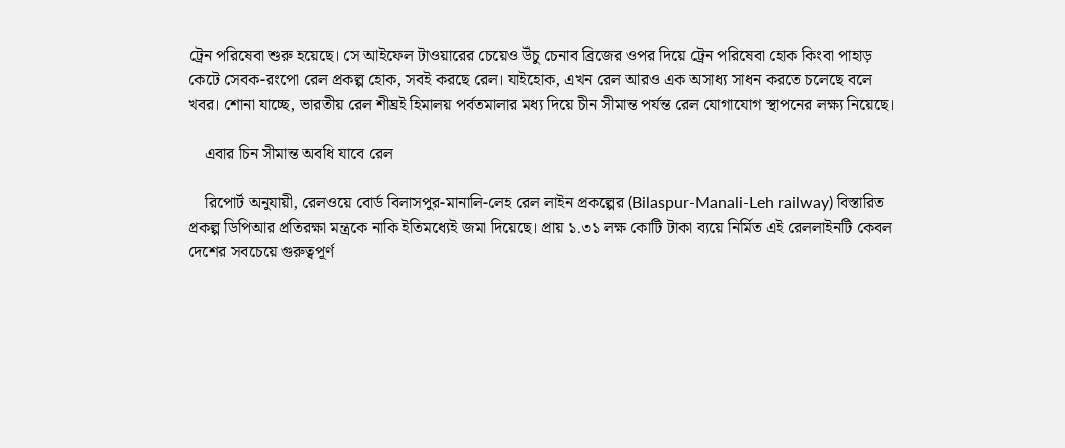ট্রেন পরিষেবা শুরু হয়েছে। সে আইফেল টাওয়ারের চেয়েও উঁচু চেনাব ব্রিজের ওপর দিয়ে ট্রেন পরিষেবা হোক কিংবা পাহাড় কেটে সেবক-রংপো রেল প্রকল্প হোক, সবই করছে রেল। যাইহোক, এখন রেল আরও এক অসাধ্য সাধন করতে চলেছে বলে খবর। শোনা যাচ্ছে, ভারতীয় রেল শীঘ্রই হিমালয় পর্বতমালার মধ্য দিয়ে চীন সীমান্ত পর্যন্ত রেল যোগাযোগ স্থাপনের লক্ষ্য নিয়েছে।

    এবার চিন সীমান্ত অবধি যাবে রেল

    রিপোর্ট অনুযায়ী, রেলওয়ে বোর্ড বিলাসপুর-মানালি-লেহ রেল লাইন প্রকল্পের (Bilaspur-Manali-Leh railway) বিস্তারিত প্রকল্প ডিপিআর প্রতিরক্ষা মন্ত্রকে নাকি ইতিমধ্যেই জমা দিয়েছে। প্রায় ১.৩১ লক্ষ কোটি টাকা ব্যয়ে নির্মিত এই রেললাইনটি কেবল দেশের সবচেয়ে গুরুত্বপূর্ণ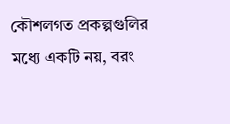কৌশলগত প্রকল্পগুলির মধ্যে একটি নয়, বরং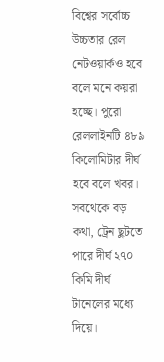বিশ্বের সর্বোচ্চ উচ্চতার রেল নেটওয়ার্কও হবে বলে মনে কয়রা হচ্ছে। পুরো রেললাইনটি ৪৮৯ কিলোমিটার দীর্ঘ হবে বলে খবর। সবথেকে বড় কথা, ট্রেন ছুটতে পারে দীর্ঘ ২৭০ কিমি দীর্ঘ টানেলের মধ্যে দিয়ে।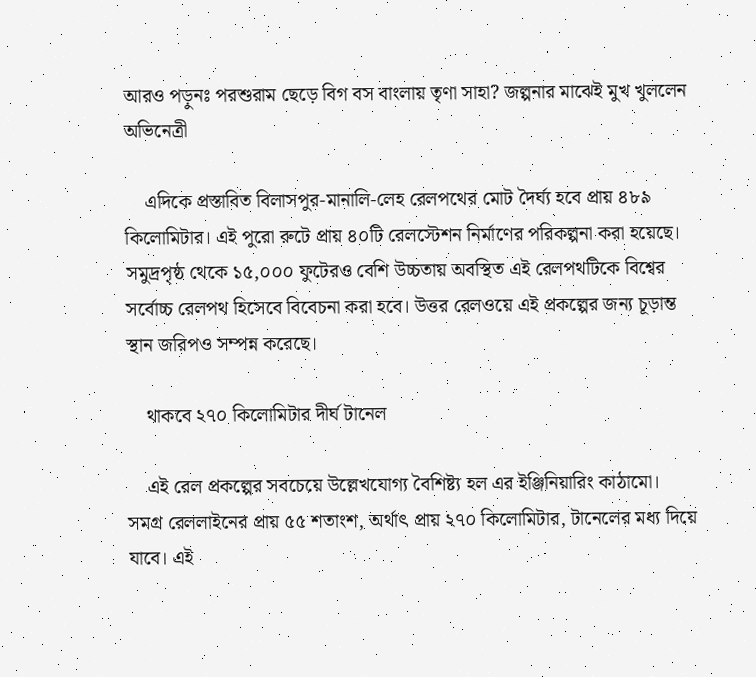আরও পড়ুনঃ পরশুরাম ছেড়ে বিগ বস বাংলায় তৃণা সাহা? জল্পনার মাঝেই মুখ খুললেন অভিনেত্রী

    এদিকে প্রস্তাবিত বিলাসপুর-মানালি-লেহ রেলপথের মোট দৈর্ঘ্য হবে প্রায় ৪৮৯ কিলোমিটার। এই পুরো রুটে প্রায় ৪০টি রেলস্টেশন নির্মাণের পরিকল্পনা করা হয়েছে। সমুদ্রপৃষ্ঠ থেকে ১৫,০০০ ফুটেরও বেশি উচ্চতায় অবস্থিত এই রেলপথটিকে বিশ্বের সর্বোচ্চ রেলপথ হিসেবে বিবেচনা করা হবে। উত্তর রেলওয়ে এই প্রকল্পের জন্য চূড়ান্ত স্থান জরিপও সম্পন্ন করেছে।

    থাকবে ২৭০ কিলোমিটার দীর্ঘ টানেল

    এই রেল প্রকল্পের সবচেয়ে উল্লেখযোগ্য বৈশিষ্ট্য হল এর ইঞ্জিনিয়ারিং কাঠামো। সমগ্র রেললাইনের প্রায় ৫৫ শতাংশ, অর্থাৎ প্রায় ২৭০ কিলোমিটার, টানেলের মধ্য দিয়ে যাবে। এই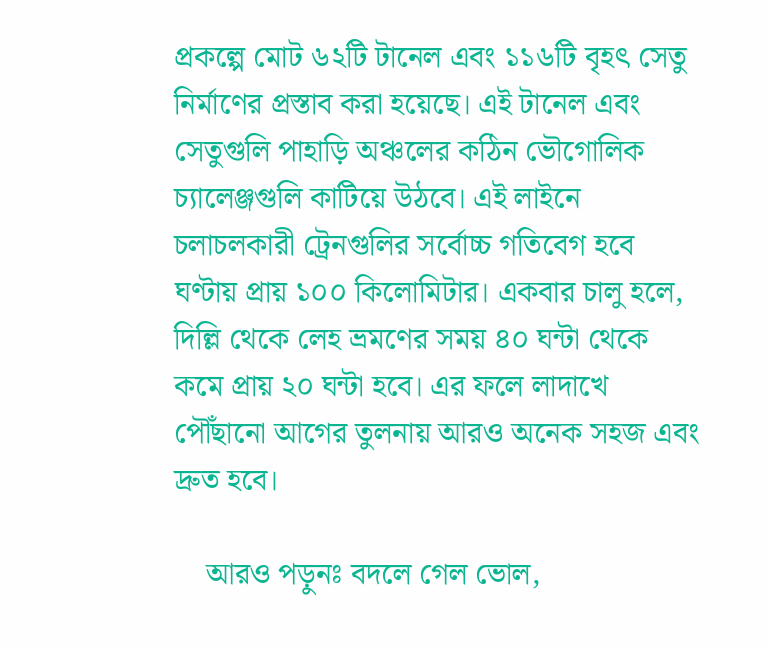প্রকল্পে মোট ৬২টি টানেল এবং ১১৬টি বৃহৎ সেতু নির্মাণের প্রস্তাব করা হয়েছে। এই টানেল এবং সেতুগুলি পাহাড়ি অঞ্চলের কঠিন ভৌগোলিক চ্যালেঞ্জগুলি কাটিয়ে উঠবে। এই লাইনে চলাচলকারী ট্রেনগুলির সর্বোচ্চ গতিবেগ হবে ঘণ্টায় প্রায় ১০০ কিলোমিটার। একবার চালু হলে, দিল্লি থেকে লেহ ভ্রমণের সময় ৪০ ঘন্টা থেকে কমে প্রায় ২০ ঘন্টা হবে। এর ফলে লাদাখে পৌঁছানো আগের তুলনায় আরও অনেক সহজ এবং দ্রুত হবে।

    আরও পড়ুনঃ বদলে গেল ভোল,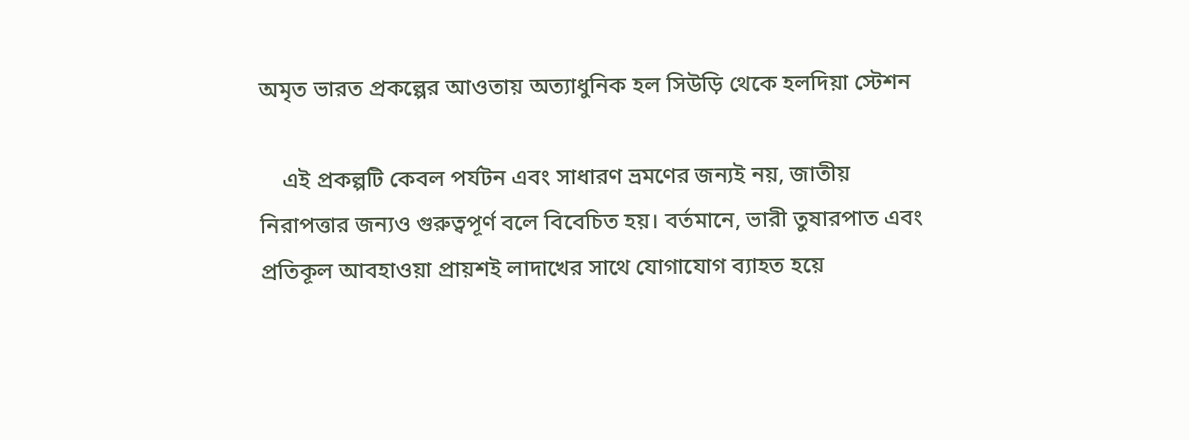অমৃত ভারত প্রকল্পের আওতায় অত্যাধুনিক হল সিউড়ি থেকে হলদিয়া স্টেশন

    এই প্রকল্পটি কেবল পর্যটন এবং সাধারণ ভ্রমণের জন্যই নয়, জাতীয় নিরাপত্তার জন্যও গুরুত্বপূর্ণ বলে বিবেচিত হয়। বর্তমানে, ভারী তুষারপাত এবং প্রতিকূল আবহাওয়া প্রায়শই লাদাখের সাথে যোগাযোগ ব্যাহত হয়ে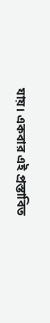যায়। একবার এই প্রস্তাবিত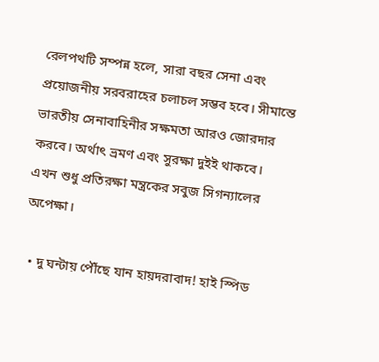রেলপথটি সম্পন্ন হলে, সারা বছর সেনা এবং প্রয়োজনীয় সরবরাহের চলাচল সম্ভব হবে। সীমান্তে ভারতীয় সেনাবাহিনীর সক্ষমতা আরও জোরদার করবে। অর্থাৎ ভ্রমণ এবং সুরক্ষা দুইই থাকবে। এখন শুধু প্রতিরক্ষা মন্ত্রকের সবুজ সিগন্যালের অপেক্ষা।

  • দু ঘন্টায় পৌঁছে যান হায়দরাবাদ! হাই স্পিড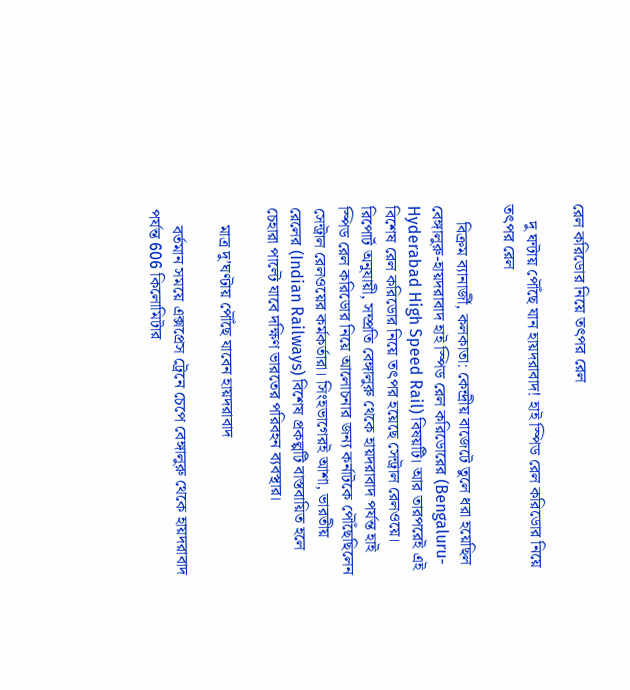রেল করিডোর নিয়ে তৎপর রেল

    দু ঘন্টায় পৌঁছে যান হায়দরাবাদ! হাই স্পিড রেল করিডোর নিয়ে তৎপর রেল

    বিক্রম ব্যানার্জী, কলকাতা: কেন্দ্রীয় বাজেটে তুলে ধরা হয়েছিল বেঙ্গালুরু-হায়দরাবাদ হাই স্পিড রেল করিডোরের (Bengaluru-Hyderabad High Speed Rail) বিষয়টি। আর তারপরেই এই বিশেষ রেল করিডোর নিয়ে তৎপর হয়েছে সেন্ট্রাল রেলওয়ে। রিপোর্ট অনুযায়ী, সম্প্রতি বেঙ্গালুরু থেকে হায়দরাবাদ পর্যন্ত হাই স্পিড রেল করিডোর নিয়ে আলোচনার জন্য কর্নাটকে পৌঁছেছিলেন সেন্ট্রাল রেলওয়ের কর্মকর্তারা। সিংহভাগেরই আশা, ভারতীয় রেলের (Indian Railways) বিশেষ প্রকল্পটি বাস্তবায়িত হলে চেহারা পাল্টে যাবে দক্ষিণ ভারতের পরিবহন ব্যবস্থার।

    মাত্র দু’ঘণ্টায় পৌঁছে যাবেন হায়দরাবাদ

    বর্তমান সময়ে এক্সপ্রেস ট্রেনে চেপে বেঙ্গালুরু থেকে হায়দরাবাদ পর্যন্ত 606 কিলোমিটার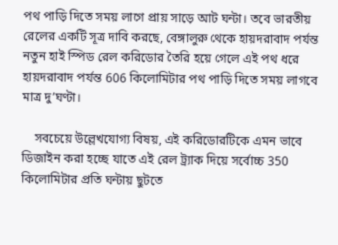পথ পাড়ি দিতে সময় লাগে প্রায় সাড়ে আট ঘন্টা। তবে ভারতীয় রেলের একটি সূত্র দাবি করছে, বেঙ্গালুরু থেকে হায়দরাবাদ পর্যন্ত নতুন হাই স্পিড রেল করিডোর তৈরি হয়ে গেলে এই পথ ধরে হায়দরাবাদ পর্যন্ত 606 কিলোমিটার পথ পাড়ি দিতে সময় লাগবে মাত্র দু’ঘণ্টা।

    সবচেয়ে উল্লেখযোগ্য বিষয়, এই করিডোরটিকে এমন ভাবে ডিজাইন করা হচ্ছে যাতে এই রেল ট্র্যাক দিয়ে সর্বোচ্চ 350 কিলোমিটার প্রতি ঘন্টায় ছুটতে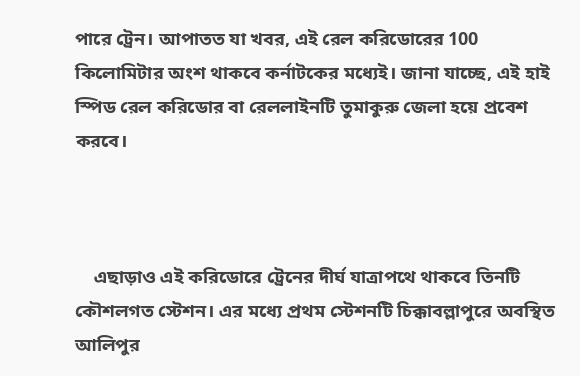পারে ট্রেন। আপাতত যা খবর, এই রেল করিডোরের 100 কিলোমিটার অংশ থাকবে কর্নাটকের মধ্যেই। জানা যাচ্ছে, এই হাই স্পিড রেল করিডোর বা রেললাইনটি তুমাকুরু জেলা হয়ে প্রবেশ করবে।



    এছাড়াও এই করিডোরে ট্রেনের দীর্ঘ যাত্রাপথে থাকবে তিনটি কৌশলগত স্টেশন। এর মধ্যে প্রথম স্টেশনটি চিক্কাবল্লাপুরে অবস্থিত আলিপুর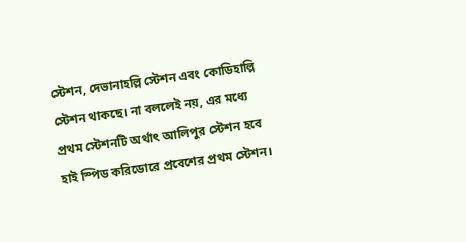স্টেশন, দেভানাহল্লি স্টেশন এবং কোডিহাল্লি স্টেশন থাকছে। না বললেই নয়, এর মধ্যে প্রথম স্টেশনটি অর্থাৎ আলিপুর স্টেশন হবে হাই স্পিড করিডোরে প্রবেশের প্রথম স্টেশন।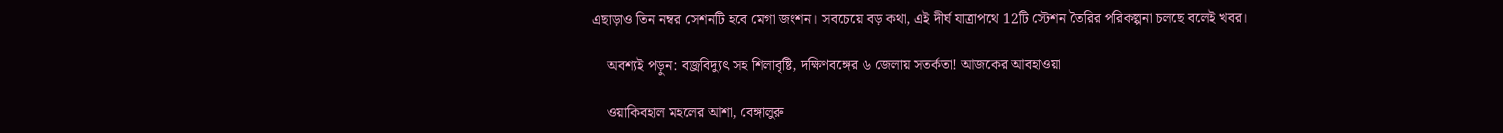এছাড়াও তিন নম্বর সেশনটি হবে মেগা জংশন। সবচেয়ে বড় কথা, এই দীর্ঘ যাত্রাপথে 12টি স্টেশন তৈরির পরিকল্পনা চলছে বলেই খবর।

    অবশ্যই পড়ুন: বজ্রবিদ্যুৎ সহ শিলাবৃষ্টি, দক্ষিণবঙ্গের ৬ জেলায় সতর্কতা! আজকের আবহাওয়া

    ওয়াকিবহাল মহলের আশা, বেঙ্গালুরু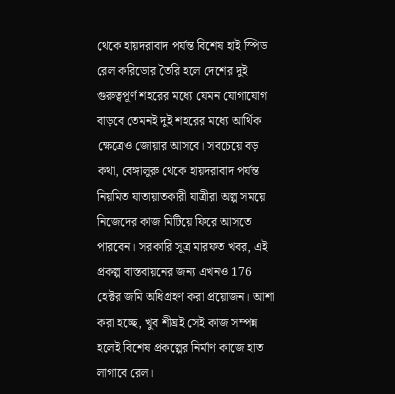থেকে হায়দরাবাদ পর্যন্ত বিশেষ হাই স্পিড রেল করিডোর তৈরি হলে দেশের দুই গুরুত্বপূর্ণ শহরের মধ্যে যেমন যোগাযোগ বাড়বে তেমনই দুই শহরের মধ্যে আর্থিক ক্ষেত্রেও জোয়ার আসবে। সবচেয়ে বড় কথা, বেঙ্গালুরু থেকে হায়দরাবাদ পর্যন্ত নিয়মিত যাতায়াতকারী যাত্রীরা অল্প সময়ে নিজেদের কাজ মিটিয়ে ফিরে আসতে পারবেন। সরকারি সূত্র মারফত খবর, এই প্রকল্প বাস্তবায়নের জন্য এখনও 176 হেক্টর জমি অধিগ্রহণ করা প্রয়োজন। আশা করা হচ্ছে, খুব শীঘ্রই সেই কাজ সম্পন্ন হলেই বিশেষ প্রকল্পের নির্মাণ কাজে হাত লাগাবে রেল।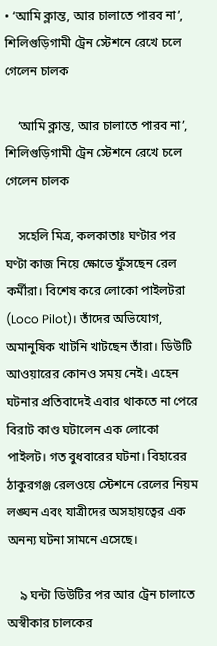• ‘আমি ক্লান্ত, আর চালাতে পারব না’, শিলিগুড়িগামী ট্রেন স্টেশনে রেখে চলে গেলেন চালক

    ‘আমি ক্লান্ত, আর চালাতে পারব না’, শিলিগুড়িগামী ট্রেন স্টেশনে রেখে চলে গেলেন চালক

    সহেলি মিত্র, কলকাতাঃ ঘণ্টার পর ঘণ্টা কাজ নিয়ে ক্ষোভে ফুঁসছেন রেল কর্মীরা। বিশেষ করে লোকো পাইলটরা (Loco Pilot)। তাঁদের অভিযোগ, অমানুষিক খাটনি খাটছেন তাঁরা। ডিউটি আওয়ারের কোনও সময় নেই। এহেন ঘটনার প্রতিবাদেই এবার থাকতে না পেরে বিরাট কাণ্ড ঘটালেন এক লোকো পাইলট। গত বুধবারের ঘটনা। বিহারের ঠাকুরগঞ্জ রেলওয়ে স্টেশনে রেলের নিয়ম লঙ্ঘন এবং যাত্রীদের অসহায়ত্বের এক অনন্য ঘটনা সামনে এসেছে।

    ৯ ঘন্টা ডিউটির পর আর ট্রেন চালাতে অস্বীকার চালকের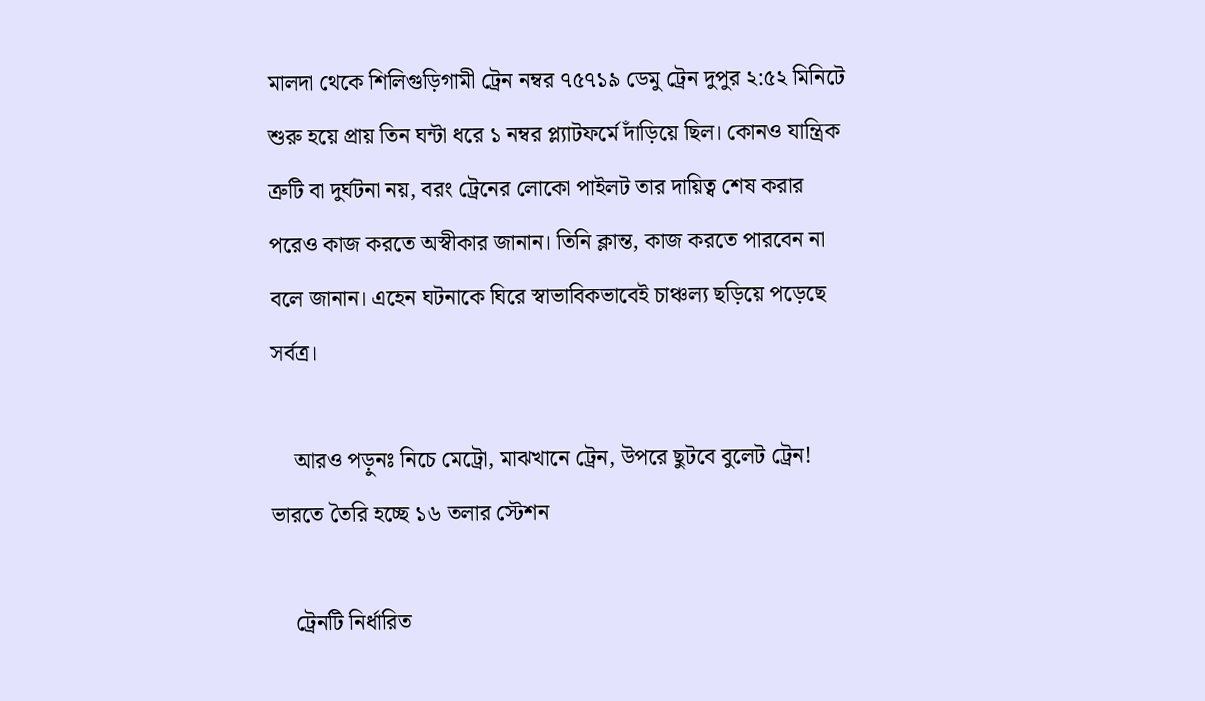মালদা থেকে শিলিগুড়িগামী ট্রেন নম্বর ৭৫৭১৯ ডেমু ট্রেন দুপুর ২:৫২ মিনিটে শুরু হয়ে প্রায় তিন ঘন্টা ধরে ১ নম্বর প্ল্যাটফর্মে দাঁড়িয়ে ছিল। কোনও যান্ত্রিক ত্রুটি বা দুর্ঘটনা নয়, বরং ট্রেনের লোকো পাইলট তার দায়িত্ব শেষ করার পরেও কাজ করতে অস্বীকার জানান। তিনি ক্লান্ত, কাজ করতে পারবেন না বলে জানান। এহেন ঘটনাকে ঘিরে স্বাভাবিকভাবেই চাঞ্চল্য ছড়িয়ে পড়েছে সর্বত্র।

    আরও পড়ুনঃ নিচে মেট্রো, মাঝখানে ট্রেন, উপরে ছুটবে বুলেট ট্রেন! ভারতে তৈরি হচ্ছে ১৬ তলার স্টেশন

    ট্রেনটি নির্ধারিত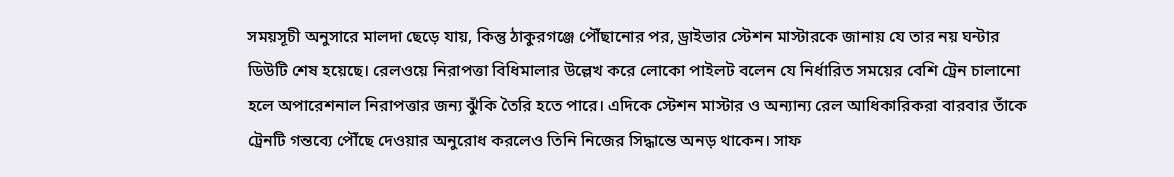সময়সূচী অনুসারে মালদা ছেড়ে যায়, কিন্তু ঠাকুরগঞ্জে পৌঁছানোর পর, ড্রাইভার স্টেশন মাস্টারকে জানায় যে তার নয় ঘন্টার ডিউটি শেষ হয়েছে। রেলওয়ে নিরাপত্তা বিধিমালার উল্লেখ করে লোকো পাইলট বলেন যে নির্ধারিত সময়ের বেশি ট্রেন চালানো হলে অপারেশনাল নিরাপত্তার জন্য ঝুঁকি তৈরি হতে পারে। এদিকে স্টেশন মাস্টার ও অন্যান্য রেল আধিকারিকরা বারবার তাঁকে ট্রেনটি গন্তব্যে পৌঁছে দেওয়ার অনুরোধ করলেও তিনি নিজের সিদ্ধান্তে অনড় থাকেন। সাফ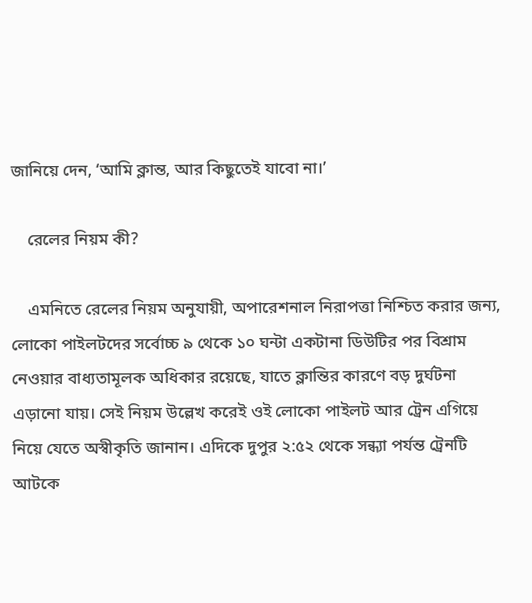জানিয়ে দেন, ‘আমি ক্লান্ত, আর কিছুতেই যাবো না।’

    রেলের নিয়ম কী?

    এমনিতে রেলের নিয়ম অনুযায়ী, অপারেশনাল নিরাপত্তা নিশ্চিত করার জন্য, লোকো পাইলটদের সর্বোচ্চ ৯ থেকে ১০ ঘন্টা একটানা ডিউটির পর বিশ্রাম নেওয়ার বাধ্যতামূলক অধিকার রয়েছে, যাতে ক্লান্তির কারণে বড় দুর্ঘটনা এড়ানো যায়। সেই নিয়ম উল্লেখ করেই ওই লোকো পাইলট আর ট্রেন এগিয়ে নিয়ে যেতে অস্বীকৃতি জানান। এদিকে দুপুর ২:৫২ থেকে সন্ধ্যা পর্যন্ত ট্রেনটি আটকে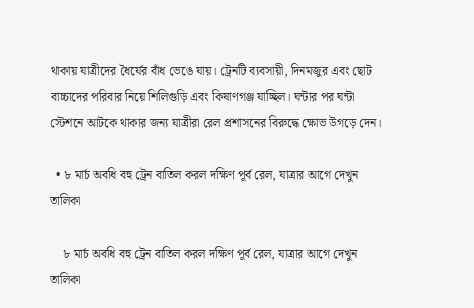থাকায় যাত্রীদের ধৈর্যের বাঁধ ভেঙে যায়। ট্রেনটি ব্যবসায়ী, দিনমজুর এবং ছোট বাচ্চাদের পরিবার নিয়ে শিলিগুড়ি এবং কিষাণগঞ্জ যাচ্ছিল। ঘন্টার পর ঘন্টা স্টেশনে আটকে থাকার জন্য যাত্রীরা রেল প্রশাসনের বিরুদ্ধে ক্ষোভ উগড়ে দেন।

  • ৮ মার্চ অবধি বহু ট্রেন বাতিল করল দক্ষিণ পূর্ব রেল, যাত্রার আগে দেখুন তালিকা

    ৮ মার্চ অবধি বহু ট্রেন বাতিল করল দক্ষিণ পূর্ব রেল, যাত্রার আগে দেখুন তালিকা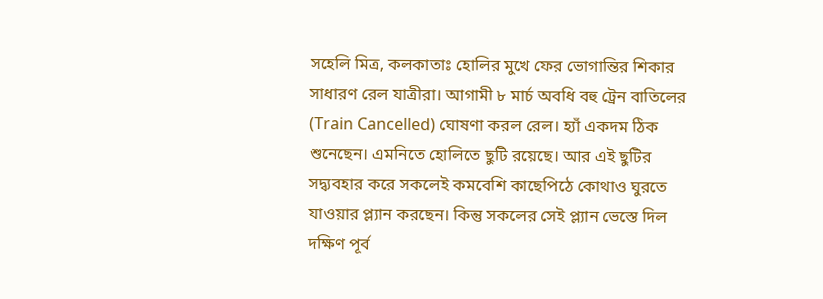সহেলি মিত্র, কলকাতাঃ হোলির মুখে ফের ভোগান্তির শিকার সাধারণ রেল যাত্রীরা। আগামী ৮ মার্চ অবধি বহু ট্রেন বাতিলের (Train Cancelled) ঘোষণা করল রেল। হ্যাঁ একদম ঠিক শুনেছেন। এমনিতে হোলিতে ছুটি রয়েছে। আর এই ছুটির সদ্ব্যবহার করে সকলেই কমবেশি কাছেপিঠে কোথাও ঘুরতে যাওয়ার প্ল্যান করছেন। কিন্তু সকলের সেই প্ল্যান ভেস্তে দিল দক্ষিণ পূর্ব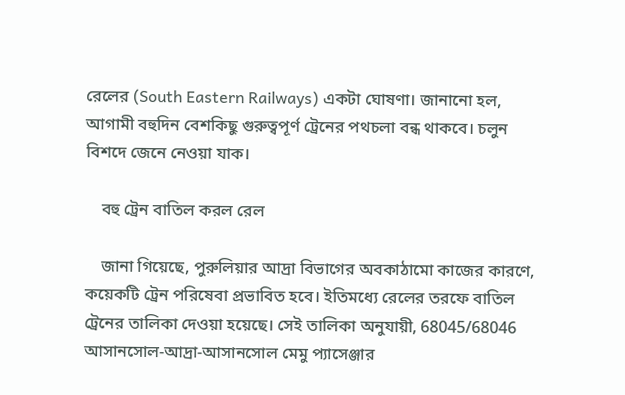রেলের (South Eastern Railways) একটা ঘোষণা। জানানো হল, আগামী বহুদিন বেশকিছু গুরুত্বপূর্ণ ট্রেনের পথচলা বন্ধ থাকবে। চলুন বিশদে জেনে নেওয়া যাক।

    বহু ট্রেন বাতিল করল রেল

    জানা গিয়েছে, পুরুলিয়ার আদ্রা বিভাগের অবকাঠামো কাজের কারণে, কয়েকটি ট্রেন পরিষেবা প্রভাবিত হবে। ইতিমধ্যে রেলের তরফে বাতিল ট্রেনের তালিকা দেওয়া হয়েছে। সেই তালিকা অনুযায়ী, 68045/68046 আসানসোল-আদ্রা-আসানসোল মেমু প্যাসেঞ্জার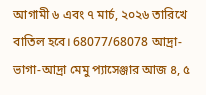আগামী ৬ এবং ৭ মার্চ, ২০২৬ তারিখে বাতিল হবে। 68077/68078 আদ্রা-ভাগা-আদ্রা মেমু প্যাসেঞ্জার আজ ৪, ৫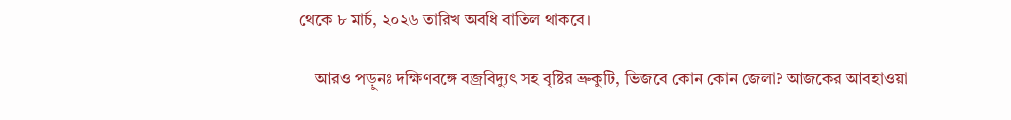থেকে ৮ মার্চ, ২০২৬ তারিখ অবধি বাতিল থাকবে।

    আরও পড়ুনঃ দক্ষিণবঙ্গে বজ্রবিদ্যুৎ সহ বৃষ্টির ভ্রুকুটি, ভিজবে কোন কোন জেলা? আজকের আবহাওয়া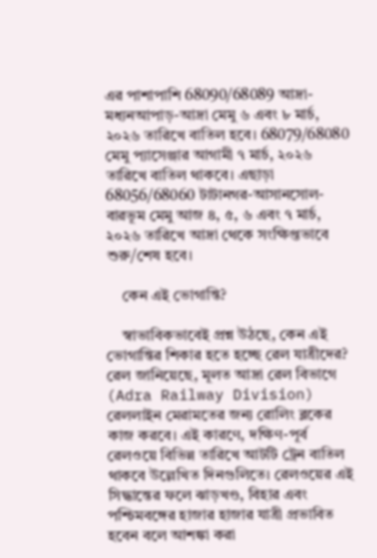এর পাশাপাশি 68090/68089 আদ্রা-মধ্যনআপাড়-আদ্রা মেমু ৬ এবং ৮ মার্চ, ২০২৬ তারিখে বাতিল হবে। 68079/68080 মেমু প্যাসেঞ্জার আগামী ৭ মার্চ, ২০২৬ তারিখে বাতিল থাকবে। এছাড়া 68056/68060 টাটানগর-আসানসোল-বারভূম মেমু আজ ৪, ৫, ৬ এবং ৭ মার্চ, ২০২৬ তারিখে আদ্রা থেকে সংক্ষিপ্তভাবে শুরু/শেষ হবে।

    কেন এই ভোগান্তি?

    স্বাভাবিকভাবেই প্রশ্ন উঠছে, কেন এই ভোগান্তির শিকার হতে হচ্ছে রেল যাত্রীদের? রেল জানিয়েছে, মূলত আদ্রা রেল বিভাগে (Adra Railway Division) রেললাইন মেরামতের জন্য রোলিং ব্লকের কাজ করবে। এই কারণে, দক্ষিণ-পূর্ব রেলওয়ে বিভিন্ন তারিখে আটটি ট্রেন বাতিল থাকবে উল্লেখিত দিনগুলিতে। রেলওয়ের এই সিদ্ধান্তের ফলে ঝাড়খণ্ড, বিহার এবং পশ্চিমবঙ্গের হাজার হাজার যাত্রী প্রভাবিত হবেন বলে আশঙ্কা করা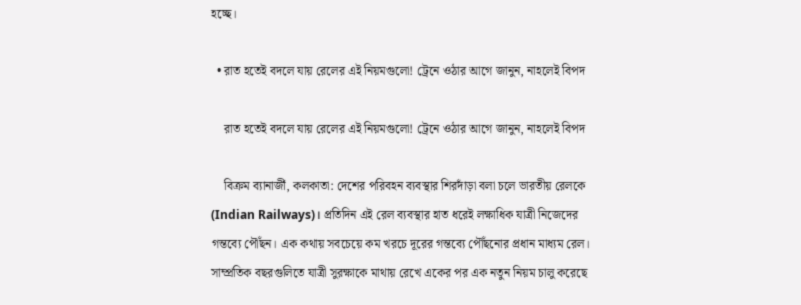হচ্ছে।

  • রাত হতেই বদলে যায় রেলের এই নিয়মগুলো! ট্রেনে ওঠার আগে জানুন, নাহলেই বিপদ

    রাত হতেই বদলে যায় রেলের এই নিয়মগুলো! ট্রেনে ওঠার আগে জানুন, নাহলেই বিপদ

    বিক্রম ব্যানার্জী, কলকাতা: দেশের পরিবহন ব্যবস্থার শিরদাঁড়া বলা চলে ভারতীয় রেলকে (Indian Railways)। প্রতিদিন এই রেল ব্যবস্থার হাত ধরেই লক্ষাধিক যাত্রী নিজেদের গন্তব্যে পৌঁছন। এক কথায় সবচেয়ে কম খরচে দূরের গন্তব্যে পৌঁছনোর প্রধান মাধ্যম রেল। সাম্প্রতিক বছরগুলিতে যাত্রী সুরক্ষাকে মাথায় রেখে একের পর এক নতুন নিয়ম চালু করেছে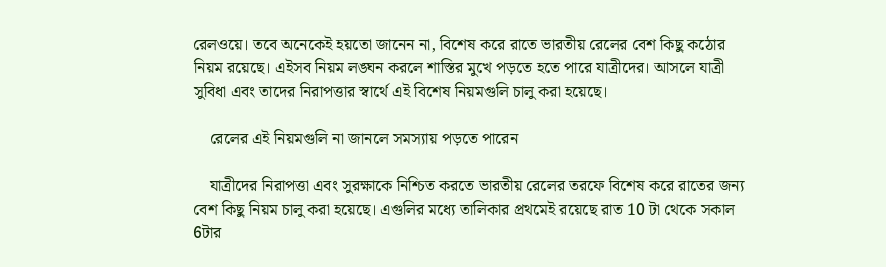রেলওয়ে। তবে অনেকেই হয়তো জানেন না, বিশেষ করে রাতে ভারতীয় রেলের বেশ কিছু কঠোর নিয়ম রয়েছে। এইসব নিয়ম লঙ্ঘন করলে শাস্তির মুখে পড়তে হতে পারে যাত্রীদের। আসলে যাত্রী সুবিধা এবং তাদের নিরাপত্তার স্বার্থে এই বিশেষ নিয়মগুলি চালু করা হয়েছে।

    রেলের এই নিয়মগুলি না জানলে সমস্যায় পড়তে পারেন

    যাত্রীদের নিরাপত্তা এবং সুরক্ষাকে নিশ্চিত করতে ভারতীয় রেলের তরফে বিশেষ করে রাতের জন্য বেশ কিছু নিয়ম চালু করা হয়েছে। এগুলির মধ্যে তালিকার প্রথমেই রয়েছে রাত 10 টা থেকে সকাল 6টার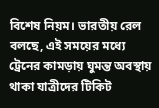বিশেষ নিয়ম। ভারতীয় রেল বলছে, এই সময়ের মধ্যে ট্রেনের কামড়ায় ঘুমন্ত অবস্থায় থাকা যাত্রীদের টিকিট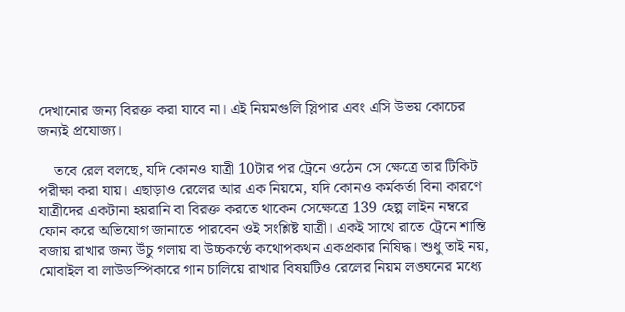দেখানোর জন্য বিরক্ত করা যাবে না। এই নিয়মগুলি স্লিপার এবং এসি উভয় কোচের জন্যই প্রযোজ্য।

    তবে রেল বলছে, যদি কোনও যাত্রী 10টার পর ট্রেনে ওঠেন সে ক্ষেত্রে তার টিকিট পরীক্ষা করা যায়। এছাড়াও রেলের আর এক নিয়মে, যদি কোনও কর্মকর্তা বিনা কারণে যাত্রীদের একটানা হয়রানি বা বিরক্ত করতে থাকেন সেক্ষেত্রে 139 হেল্প লাইন নম্বরে ফোন করে অভিযোগ জানাতে পারবেন ওই সংশ্লিষ্ট যাত্রী। একই সাথে রাতে ট্রেনে শান্তি বজায় রাখার জন্য উঁচু গলায় বা উচ্চকণ্ঠে কথোপকথন একপ্রকার নিষিদ্ধ। শুধু তাই নয়, মোবাইল বা লাউডস্পিকারে গান চালিয়ে রাখার বিষয়টিও রেলের নিয়ম লঙ্ঘনের মধ্যে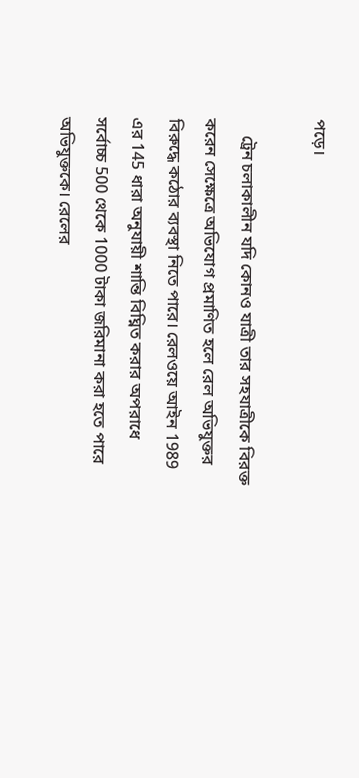পড়ে।

    ট্রেন চলাকালীন যদি কোনও যাত্রী তার সহযাত্রীকে বিরক্ত করেন সেক্ষেত্রে অভিযোগ প্রমাণিত হলে রেল অভিযুক্তর বিরুদ্ধে কঠোর ব্যবস্থা নিতে পারে। রেলওয়ে আইন 1989 এর 145 ধারা অনুযায়ী শান্তি বিঘ্নিত করার অপরাধে সর্বোচ্চ 500 থেকে 1000 টাকা জরিমানা করা হতে পারে অভিযুক্তকে। রেলের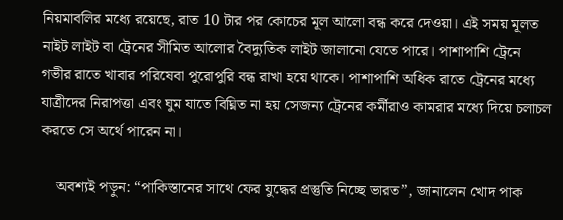নিয়মাবলির মধ্যে রয়েছে, রাত 10 টার পর কোচের মূল আলো বন্ধ করে দেওয়া। এই সময় মূলত নাইট লাইট বা ট্রেনের সীমিত আলোর বৈদ্যুতিক লাইট জালানো যেতে পারে। পাশাপাশি ট্রেনে গভীর রাতে খাবার পরিষেবা পুরোপুরি বন্ধ রাখা হয়ে থাকে। পাশাপাশি অধিক রাতে ট্রেনের মধ্যে যাত্রীদের নিরাপত্তা এবং ঘুম যাতে বিঘ্নিত না হয় সেজন্য ট্রেনের কর্মীরাও কামরার মধ্যে দিয়ে চলাচল করতে সে অর্থে পারেন না।

    অবশ্যই পড়ুন: “পাকিস্তানের সাথে ফের যুদ্ধের প্রস্তুতি নিচ্ছে ভারত”, জানালেন খোদ পাক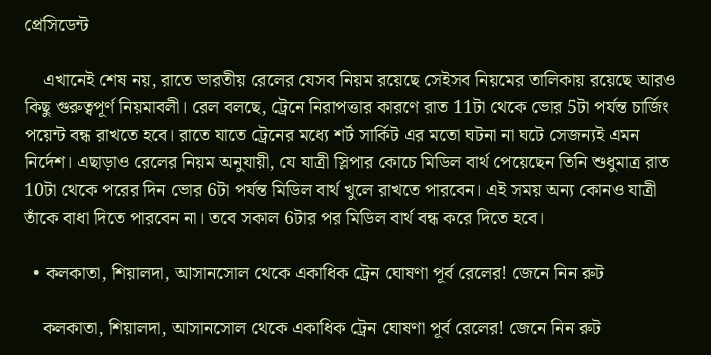প্রেসিডেন্ট

    এখানেই শেষ নয়, রাতে ভারতীয় রেলের যেসব নিয়ম রয়েছে সেইসব নিয়মের তালিকায় রয়েছে আরও কিছু গুরুত্বপূর্ণ নিয়মাবলী। রেল বলছে, ট্রেনে নিরাপত্তার কারণে রাত 11টা থেকে ভোর 5টা পর্যন্ত চার্জিং পয়েন্ট বন্ধ রাখতে হবে। রাতে যাতে ট্রেনের মধ্যে শর্ট সার্কিট এর মতো ঘটনা না ঘটে সেজন্যই এমন নির্দেশ। এছাড়াও রেলের নিয়ম অনুযায়ী, যে যাত্রী স্লিপার কোচে মিডিল বার্থ পেয়েছেন তিনি শুধুমাত্র রাত 10টা থেকে পরের দিন ভোর 6টা পর্যন্ত মিডিল বার্থ খুলে রাখতে পারবেন। এই সময় অন্য কোনও যাত্রী তাঁকে বাধা দিতে পারবেন না। তবে সকাল 6টার পর মিডিল বার্থ বন্ধ করে দিতে হবে।

  • কলকাতা, শিয়ালদা, আসানসোল থেকে একাধিক ট্রেন ঘোষণা পূর্ব রেলের! জেনে নিন রুট

    কলকাতা, শিয়ালদা, আসানসোল থেকে একাধিক ট্রেন ঘোষণা পূর্ব রেলের! জেনে নিন রুট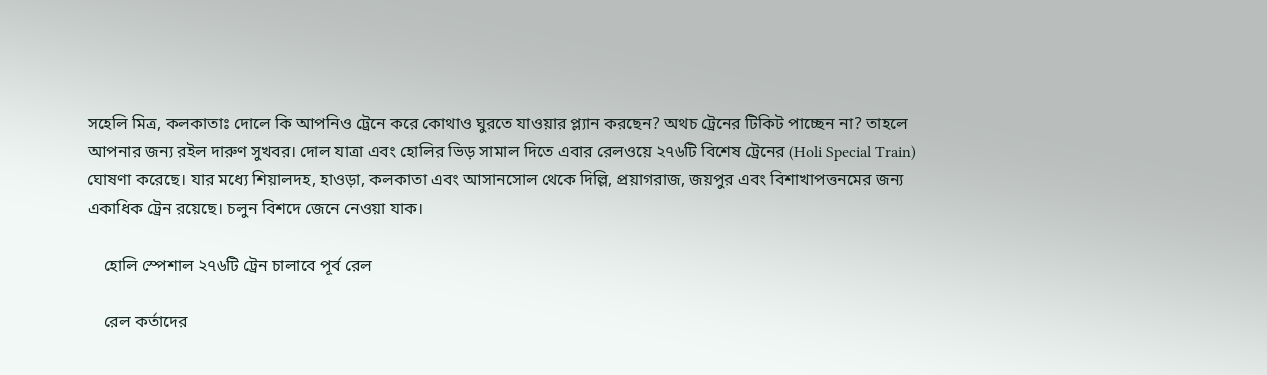সহেলি মিত্র, কলকাতাঃ দোলে কি আপনিও ট্রেনে করে কোথাও ঘুরতে যাওয়ার প্ল্যান করছেন? অথচ ট্রেনের টিকিট পাচ্ছেন না? তাহলে আপনার জন্য রইল দারুণ সুখবর। দোল যাত্রা এবং হোলির ভিড় সামাল দিতে এবার রেলওয়ে ২৭৬টি বিশেষ ট্রেনের (Holi Special Train) ঘোষণা করেছে। যার মধ্যে শিয়ালদহ, হাওড়া, কলকাতা এবং আসানসোল থেকে দিল্লি, প্রয়াগরাজ, জয়পুর এবং বিশাখাপত্তনমের জন্য একাধিক ট্রেন রয়েছে। চলুন বিশদে জেনে নেওয়া যাক।

    হোলি স্পেশাল ২৭৬টি ট্রেন চালাবে পূর্ব রেল

    রেল কর্তাদের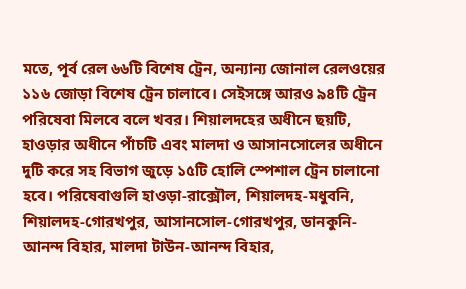মতে, পূর্ব রেল ৬৬টি বিশেষ ট্রেন, অন্যান্য জোনাল রেলওয়ের ১১৬ জোড়া বিশেষ ট্রেন চালাবে। সেইসঙ্গে আরও ৯৪টি ট্রেন পরিষেবা মিলবে বলে খবর। শিয়ালদহের অধীনে ছয়টি, হাওড়ার অধীনে পাঁচটি এবং মালদা ও আসানসোলের অধীনে দুটি করে সহ বিভাগ জুড়ে ১৫টি হোলি স্পেশাল ট্রেন চালানো হবে। পরিষেবাগুলি হাওড়া-রাক্সৌল, শিয়ালদহ-মধুবনি, শিয়ালদহ-গোরখপুর, আসানসোল-গোরখপুর, ডানকুনি-আনন্দ বিহার, মালদা টাউন-আনন্দ বিহার,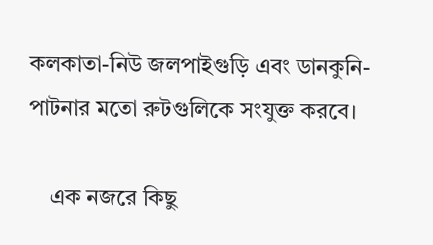কলকাতা-নিউ জলপাইগুড়ি এবং ডানকুনি-পাটনার মতো রুটগুলিকে সংযুক্ত করবে।

    এক নজরে কিছু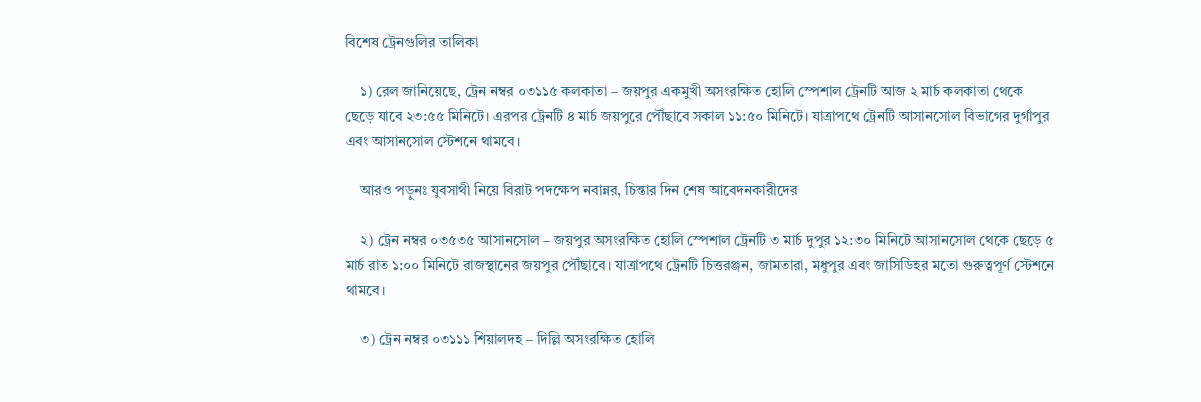বিশেষ ট্রেনগুলির তালিকা

    ১) রেল জানিয়েছে, ট্রেন নম্বর ০৩১১৫ কলকাতা – জয়পুর একমুখী অসংরক্ষিত হোলি স্পেশাল ট্রেনটি আজ ২ মার্চ কলকাতা থেকে ছেড়ে যাবে ২৩:৫৫ মিনিটে। এরপর ট্রেনটি ৪ মার্চ জয়পুরে পৌঁছাবে সকাল ১১:৫০ মিনিটে। যাত্রাপথে ট্রেনটি আসানসোল বিভাগের দুর্গাপুর এবং আসানসোল স্টেশনে থামবে।

    আরও পড়ুনঃ যুবসাথী নিয়ে বিরাট পদক্ষেপ নবান্নর, চিন্তার দিন শেষ আবেদনকারীদের

    ২) ট্রেন নম্বর ০৩৫৩৫ আসানসোল – জয়পুর অসংরক্ষিত হোলি স্পেশাল ট্রেনটি ৩ মার্চ দুপুর ১২:৩০ মিনিটে আসানসোল থেকে ছেড়ে ৫ মার্চ রাত ১:০০ মিনিটে রাজস্থানের জয়পুর পৌঁছাবে। যাত্রাপথে ট্রেনটি চিত্তরঞ্জন, জামতারা, মধুপুর এবং জাসিডিহর মতো গুরুত্বপূর্ণ স্টেশনে থামবে।

    ৩) ট্রেন নম্বর ০৩১১১ শিয়ালদহ – দিল্লি অসংরক্ষিত হোলি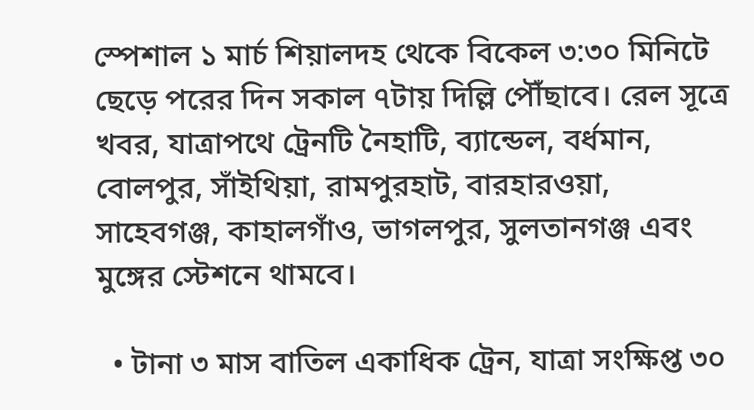স্পেশাল ১ মার্চ শিয়ালদহ থেকে বিকেল ৩:৩০ মিনিটে ছেড়ে পরের দিন সকাল ৭টায় দিল্লি পৌঁছাবে। রেল সূত্রে খবর, যাত্রাপথে ট্রেনটি নৈহাটি, ব্যান্ডেল, বর্ধমান, বোলপুর, সাঁইথিয়া, রামপুরহাট, বারহারওয়া, সাহেবগঞ্জ, কাহালগাঁও, ভাগলপুর, সুলতানগঞ্জ এবং মুঙ্গের স্টেশনে থামবে।

  • টানা ৩ মাস বাতিল একাধিক ট্রেন, যাত্রা সংক্ষিপ্ত ৩০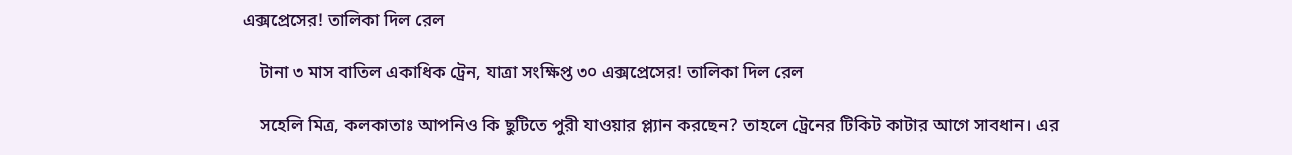এক্সপ্রেসের! তালিকা দিল রেল

    টানা ৩ মাস বাতিল একাধিক ট্রেন, যাত্রা সংক্ষিপ্ত ৩০ এক্সপ্রেসের! তালিকা দিল রেল

    সহেলি মিত্র, কলকাতাঃ আপনিও কি ছুটিতে পুরী যাওয়ার প্ল্যান করছেন? তাহলে ট্রেনের টিকিট কাটার আগে সাবধান। এর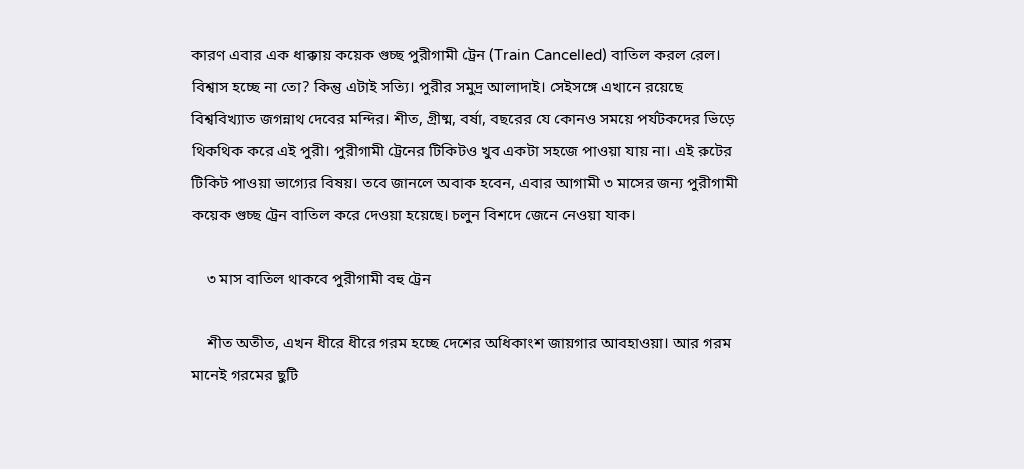কারণ এবার এক ধাক্কায় কয়েক গুচ্ছ পুরীগামী ট্রেন (Train Cancelled) বাতিল করল রেল। বিশ্বাস হচ্ছে না তো? কিন্তু এটাই সত্যি। পুরীর সমুদ্র আলাদাই। সেইসঙ্গে এখানে রয়েছে বিশ্ববিখ্যাত জগন্নাথ দেবের মন্দির। শীত, গ্রীষ্ম, বর্ষা, বছরের যে কোনও সময়ে পর্যটকদের ভিড়ে থিকথিক করে এই পুরী। পুরীগামী ট্রেনের টিকিটও খুব একটা সহজে পাওয়া যায় না। এই রুটের টিকিট পাওয়া ভাগ্যের বিষয়। তবে জানলে অবাক হবেন, এবার আগামী ৩ মাসের জন্য পুরীগামী কয়েক গুচ্ছ ট্রেন বাতিল করে দেওয়া হয়েছে। চলুন বিশদে জেনে নেওয়া যাক।

    ৩ মাস বাতিল থাকবে পুরীগামী বহু ট্রেন

    শীত অতীত, এখন ধীরে ধীরে গরম হচ্ছে দেশের অধিকাংশ জায়গার আবহাওয়া। আর গরম মানেই গরমের ছুটি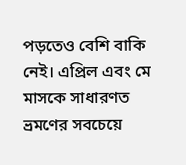পড়তেও বেশি বাকি নেই। এপ্রিল এবং মে মাসকে সাধারণত ভ্রমণের সবচেয়ে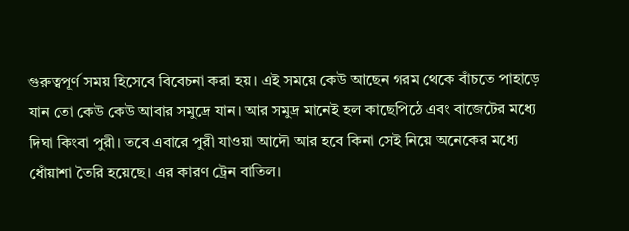গুরুত্বপূর্ণ সময় হিসেবে বিবেচনা করা হয়। এই সময়ে কেউ আছেন গরম থেকে বাঁচতে পাহাড়ে যান তো কেউ কেউ আবার সমুদ্রে যান। আর সমুদ্র মানেই হল কাছেপিঠে এবং বাজেটের মধ্যে দিঘা কিংবা পুরী। তবে এবারে পুরী যাওয়া আদৌ আর হবে কিনা সেই নিয়ে অনেকের মধ্যে ধোঁয়াশা তৈরি হয়েছে। এর কারণ ট্রেন বাতিল।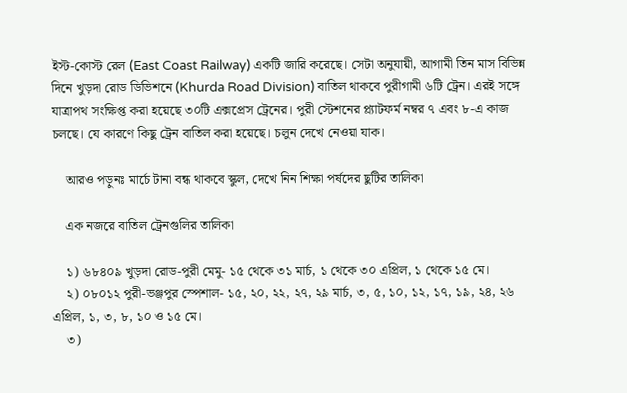ইস্ট-কোস্ট রেল (East Coast Railway) একটি জারি করেছে। সেটা অনুযায়ী, আগামী তিন মাস বিভিন্ন দিনে খুড়দা রোড ডিভিশনে (Khurda Road Division) বাতিল থাকবে পুরীগামী ৬টি ট্রেন। এরই সঙ্গে যাত্রাপথ সংক্ষিপ্ত করা হয়েছে ৩০টি এক্সপ্রেস ট্রেনের। পুরী স্টেশনের প্ল্যাটফর্ম নম্বর ৭ এবং ৮-এ কাজ চলছে। যে কারণে কিছু ট্রেন বাতিল করা হয়েছে। চলুন দেখে নেওয়া যাক।

    আরও পড়ুনঃ মার্চে টানা বন্ধ থাকবে স্কুল, দেখে নিন শিক্ষা পর্ষদের ছুটির তালিকা

    এক নজরে বাতিল ট্রেনগুলির তালিকা

    ১) ৬৮৪০৯ খুড়দা রোড-পুরী মেমু- ১৫ থেকে ৩১ মার্চ, ১ থেকে ৩০ এপ্রিল, ১ থেকে ১৫ মে।
    ২) ০৮০১২ পুরী-ভঞ্জপুর স্পেশাল- ১৫, ২০, ২২, ২৭, ২৯ মার্চ, ৩, ৫, ১০, ১২, ১৭, ১৯, ২৪, ২৬ এপ্রিল, ১, ৩, ৮, ১০ ও ১৫ মে।
    ৩)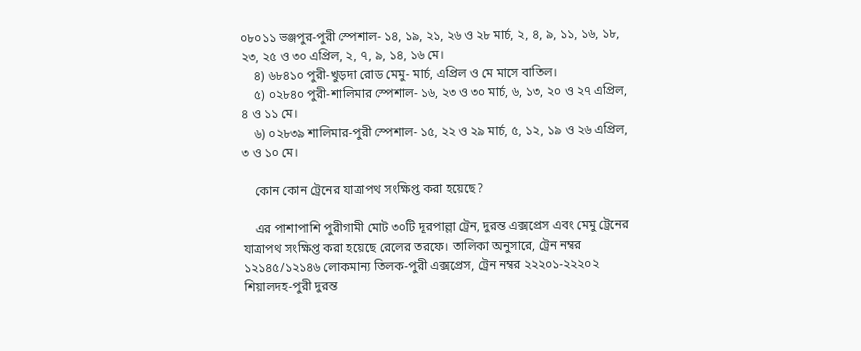০৮০১১ ভঞ্জপুর-পুরী স্পেশাল- ১৪, ১৯, ২১, ২৬ ও ২৮ মার্চ, ২, ৪, ৯, ১১, ১৬, ১৮, ২৩, ২৫ ও ৩০ এপ্রিল, ২, ৭, ৯, ১৪, ১৬ মে।
    ৪) ৬৮৪১০ পুরী-খুড়দা রোড মেমু- মার্চ, এপ্রিল ও মে মাসে বাতিল।
    ৫) ০২৮৪০ পুরী-শালিমার স্পেশাল- ১৬, ২৩ ও ৩০ মার্চ, ৬, ১৩, ২০ ও ২৭ এপ্রিল, ৪ ও ১১ মে।
    ৬) ০২৮৩৯ শালিমার-পুরী স্পেশাল- ১৫, ২২ ও ২৯ মার্চ, ৫, ১২, ১৯ ও ২৬ এপ্রিল, ৩ ও ১০ মে।

    কোন কোন ট্রেনের যাত্রাপথ সংক্ষিপ্ত করা হয়েছে?

    এর পাশাপাশি পুরীগামী মোট ৩০টি দূরপাল্লা ট্রেন, দুরন্ত এক্সপ্রেস এবং মেমু ট্রেনের যাত্রাপথ সংক্ষিপ্ত করা হয়েছে রেলের তরফে। তালিকা অনুসারে, ট্রেন নম্বর ১২১৪৫/১২১৪৬ লোকমান্য তিলক-পুরী এক্সপ্রেস, ট্রেন নম্বর ২২২০১-২২২০২ শিয়ালদহ-পুরী দুরন্ত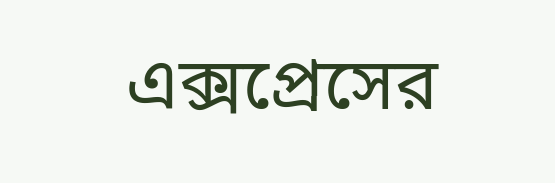এক্সপ্রেসের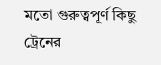মতো গুরুত্বপূর্ণ কিছু ট্রেনের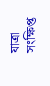যাত্রা সংক্ষিপ্ত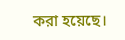করা হয়েছে।